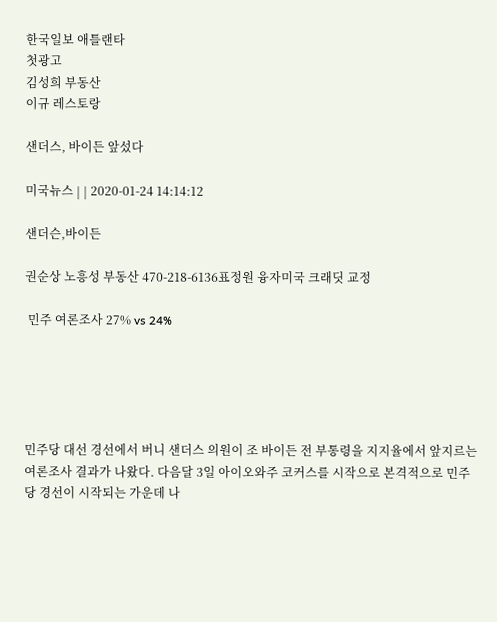한국일보 애틀랜타
첫광고
김성희 부동산
이규 레스토랑

샌더스, 바이든 앞섰다

미국뉴스 | | 2020-01-24 14:14:12

샌더슨,바이든

권순상 노흥성 부동산 470-218-6136표정원 융자미국 크래딧 교정

 민주 여론조사 27% vs 24%





민주당 대선 경선에서 버니 샌더스 의원이 조 바이든 전 부통령을 지지율에서 앞지르는 여론조사 결과가 나왔다. 다음달 3일 아이오와주 코커스를 시작으로 본격적으로 민주당 경선이 시작되는 가운데 나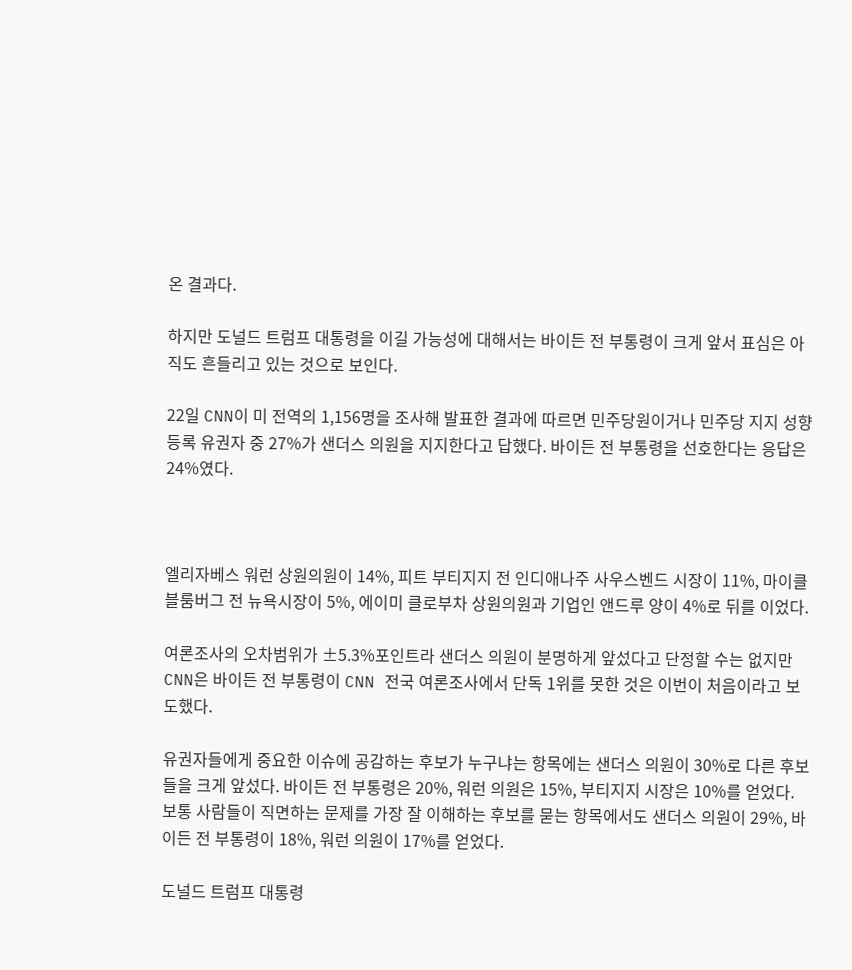온 결과다.

하지만 도널드 트럼프 대통령을 이길 가능성에 대해서는 바이든 전 부통령이 크게 앞서 표심은 아직도 흔들리고 있는 것으로 보인다.

22일 CNN이 미 전역의 1,156명을 조사해 발표한 결과에 따르면 민주당원이거나 민주당 지지 성향 등록 유권자 중 27%가 샌더스 의원을 지지한다고 답했다. 바이든 전 부통령을 선호한다는 응답은 24%였다.



엘리자베스 워런 상원의원이 14%, 피트 부티지지 전 인디애나주 사우스벤드 시장이 11%, 마이클 블룸버그 전 뉴욕시장이 5%, 에이미 클로부차 상원의원과 기업인 앤드루 양이 4%로 뒤를 이었다.

여론조사의 오차범위가 ±5.3%포인트라 샌더스 의원이 분명하게 앞섰다고 단정할 수는 없지만 CNN은 바이든 전 부통령이 CNN 전국 여론조사에서 단독 1위를 못한 것은 이번이 처음이라고 보도했다.

유권자들에게 중요한 이슈에 공감하는 후보가 누구냐는 항목에는 샌더스 의원이 30%로 다른 후보들을 크게 앞섰다. 바이든 전 부통령은 20%, 워런 의원은 15%, 부티지지 시장은 10%를 얻었다. 보통 사람들이 직면하는 문제를 가장 잘 이해하는 후보를 묻는 항목에서도 샌더스 의원이 29%, 바이든 전 부통령이 18%, 워런 의원이 17%를 얻었다.

도널드 트럼프 대통령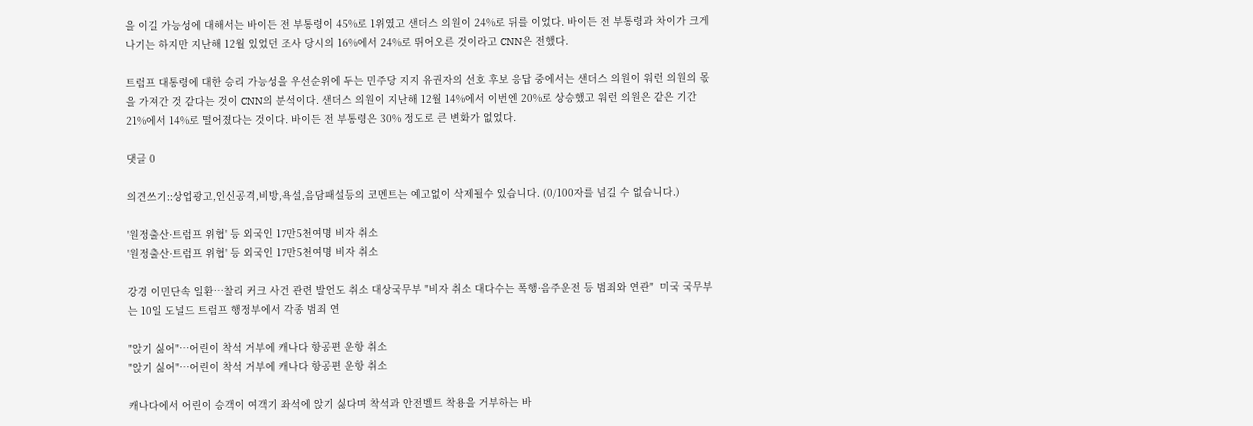을 이길 가능성에 대해서는 바이든 전 부통령이 45%로 1위였고 샌더스 의원이 24%로 뒤를 이었다. 바이든 전 부통령과 차이가 크게 나기는 하지만 지난해 12월 있었던 조사 당시의 16%에서 24%로 뛰어오른 것이라고 CNN은 전했다.

트럼프 대통령에 대한 승리 가능성을 우선순위에 두는 민주당 지지 유권자의 선호 후보 응답 중에서는 샌더스 의원이 워런 의원의 몫을 가져간 것 같다는 것이 CNN의 분석이다. 샌더스 의원이 지난해 12월 14%에서 이번엔 20%로 상승했고 워런 의원은 같은 기간 21%에서 14%로 떨어졌다는 것이다. 바이든 전 부통령은 30% 정도로 큰 변화가 없었다.

댓글 0

의견쓰기::상업광고,인신공격,비방,욕설,음담패설등의 코멘트는 예고없이 삭제될수 있습니다. (0/100자를 넘길 수 없습니다.)

'원정출산·트럼프 위협' 등 외국인 17만5천여명 비자 취소
'원정출산·트럼프 위협' 등 외국인 17만5천여명 비자 취소

강경 이민단속 일환…찰리 커크 사건 관련 발언도 취소 대상국무부 "비자 취소 대다수는 폭행·음주운전 등 범죄와 연관"  미국 국무부는 10일 도널드 트럼프 행정부에서 각종 범죄 연

"앉기 싫어"…어린이 착석 거부에 캐나다 항공편 운항 취소
"앉기 싫어"…어린이 착석 거부에 캐나다 항공편 운항 취소

캐나다에서 어린이 승객이 여객기 좌석에 앉기 싫다며 착석과 안전벨트 착용을 거부하는 바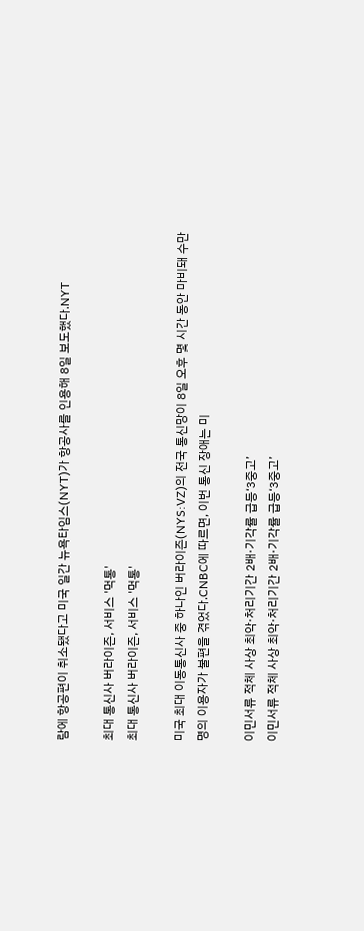람에 항공편이 취소됐다고 미국 일간 뉴욕타임스(NYT)가 항공사를 인용해 8일 보도했다.NYT

최대 통신사 버라이즌, 서비스 '먹통'
최대 통신사 버라이즌, 서비스 '먹통'

미국 최대 이동통신사 중 하나인 버라이즌(NYS:VZ)의 전국 통신망이 8일 오후 몇 시간 동안 마비돼 수만 명의 이용자가 불편을 겪었다.CNBC에 따르면, 이번 통신 장애는 미

이민서류 적체 사상 최악·처리기간 2배·기각률 급등‘3중고’
이민서류 적체 사상 최악·처리기간 2배·기각률 급등‘3중고’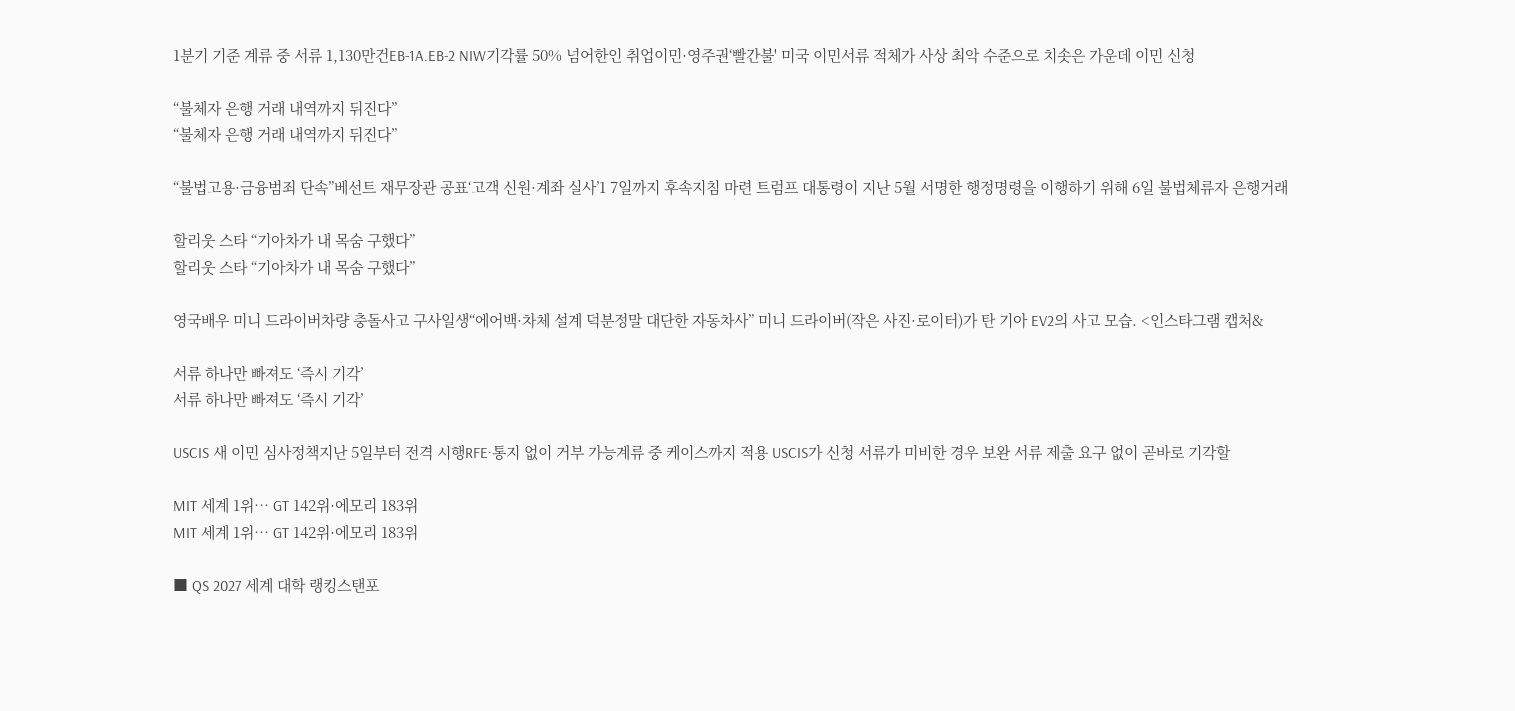1분기 기준 계류 중 서류 1,130만건EB-1A.EB-2 NIW기각률 50% 넘어한인 취업이민·영주권‘빨간불' 미국 이민서류 적체가 사상 최악 수준으로 치솟은 가운데 이민 신청

“불체자 은행 거래 내역까지 뒤진다”
“불체자 은행 거래 내역까지 뒤진다”

“불법고용·금융범죄 단속”베선트 재무장관 공표‘고객 신원·계좌 실사’1 7일까지 후속지침 마련 트럼프 대통령이 지난 5월 서명한 행정명령을 이행하기 위해 6일 불법체류자 은행거래

할리웃 스타 “기아차가 내 목숨 구했다”
할리웃 스타 “기아차가 내 목숨 구했다”

영국배우 미니 드라이버차량 충돌사고 구사일생“에어백·차체 설계 덕분정말 대단한 자동차사” 미니 드라이버(작은 사진·로이터)가 탄 기아 EV2의 사고 모습. <인스타그램 캡처&

서류 하나만 빠져도 ‘즉시 기각’
서류 하나만 빠져도 ‘즉시 기각’

USCIS 새 이민 심사정책지난 5일부터 전격 시행RFE·통지 없이 거부 가능계류 중 케이스까지 적용 USCIS가 신청 서류가 미비한 경우 보완 서류 제출 요구 없이 곧바로 기각할

MIT 세계 1위… GT 142위·에모리 183위
MIT 세계 1위… GT 142위·에모리 183위

■ QS 2027 세계 대학 랭킹스탠포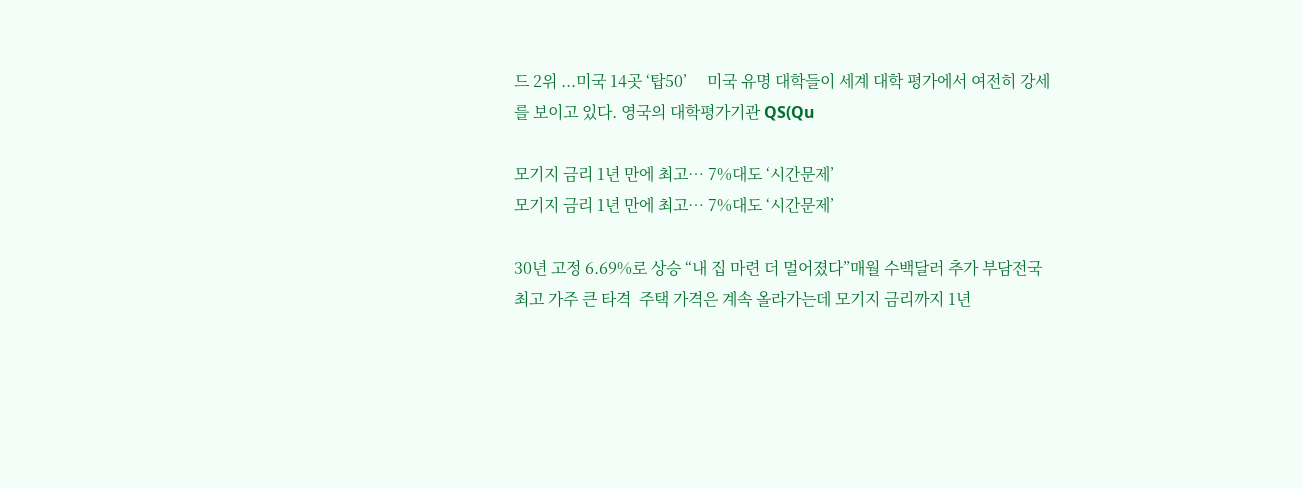드 2위 ...미국 14곳 ‘탑50’     미국 유명 대학들이 세계 대학 평가에서 여전히 강세를 보이고 있다. 영국의 대학평가기관 QS(Qu

모기지 금리 1년 만에 최고… 7%대도 ‘시간문제’
모기지 금리 1년 만에 최고… 7%대도 ‘시간문제’

30년 고정 6.69%로 상승 “내 집 마련 더 멀어졌다”매월 수백달러 추가 부담전국 최고 가주 큰 타격  주택 가격은 계속 올라가는데 모기지 금리까지 1년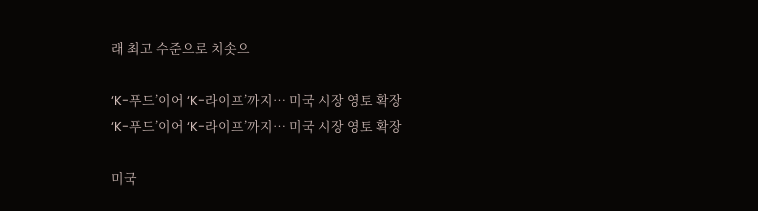래 최고 수준으로 치솟으

‘K-푸드’이어 ‘K-라이프’까지… 미국 시장 영토 확장
‘K-푸드’이어 ‘K-라이프’까지… 미국 시장 영토 확장

미국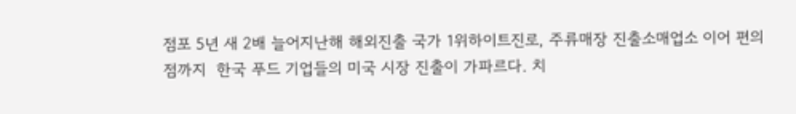점포 5년 새 2배 늘어지난해 해외진출 국가 1위하이트진로, 주류매장 진출소매업소 이어 편의점까지  한국 푸드 기업들의 미국 시장 진출이 가파르다. 치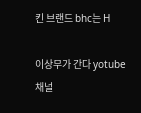킨 브랜드 bhc는 H

이상무가 간다 yotube 채널